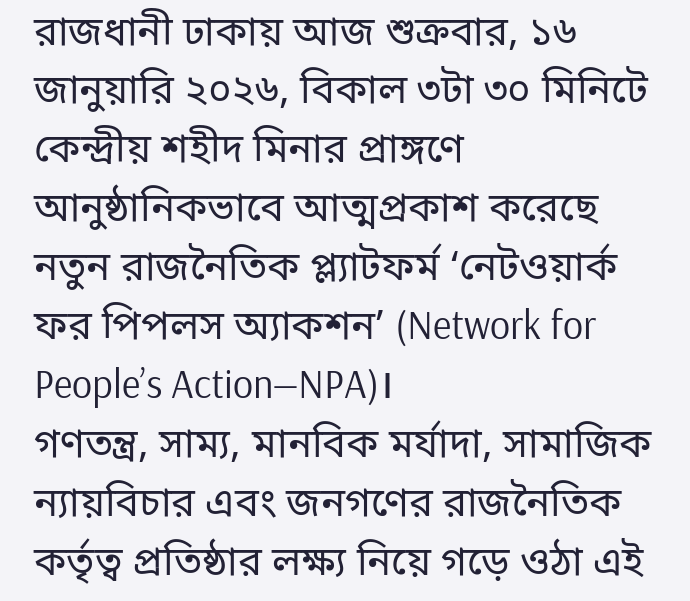রাজধানী ঢাকায় আজ শুক্রবার, ১৬ জানুয়ারি ২০২৬, বিকাল ৩টা ৩০ মিনিটে কেন্দ্রীয় শহীদ মিনার প্রাঙ্গণে আনুষ্ঠানিকভাবে আত্মপ্রকাশ করেছে নতুন রাজনৈতিক প্ল্যাটফর্ম ‘নেটওয়ার্ক ফর পিপলস অ্যাকশন’ (Network for People’s Action—NPA)।
গণতন্ত্র, সাম্য, মানবিক মর্যাদা, সামাজিক ন্যায়বিচার এবং জনগণের রাজনৈতিক কর্তৃত্ব প্রতিষ্ঠার লক্ষ্য নিয়ে গড়ে ওঠা এই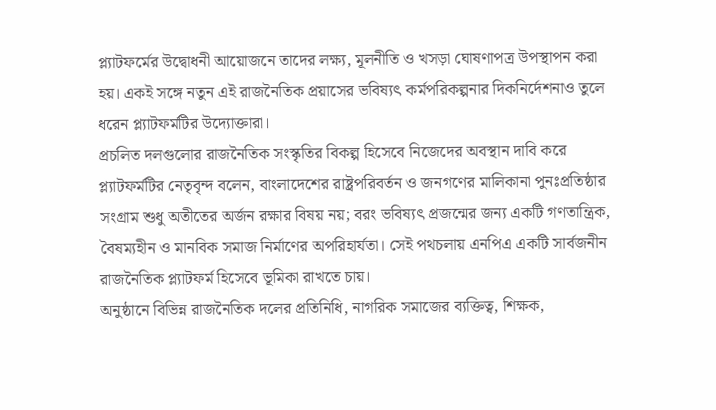প্ল্যাটফর্মের উদ্বোধনী আয়োজনে তাদের লক্ষ্য, মূলনীতি ও খসড়া ঘোষণাপত্র উপস্থাপন করা হয়। একই সঙ্গে নতুন এই রাজনৈতিক প্রয়াসের ভবিষ্যৎ কর্মপরিকল্পনার দিকনির্দেশনাও তুলে ধরেন প্ল্যাটফর্মটির উদ্যোক্তারা।
প্রচলিত দলগুলোর রাজনৈতিক সংস্কৃতির বিকল্প হিসেবে নিজেদের অবস্থান দাবি করে প্ল্যাটফর্মটির নেতৃবৃন্দ বলেন, বাংলাদেশের রাষ্ট্রপরিবর্তন ও জনগণের মালিকানা পুনঃপ্রতিষ্ঠার সংগ্রাম শুধু অতীতের অর্জন রক্ষার বিষয় নয়; বরং ভবিষ্যৎ প্রজন্মের জন্য একটি গণতান্ত্রিক, বৈষম্যহীন ও মানবিক সমাজ নির্মাণের অপরিহার্যতা। সেই পথচলায় এনপিএ একটি সার্বজনীন রাজনৈতিক প্ল্যাটফর্ম হিসেবে ভূমিকা রাখতে চায়।
অনুষ্ঠানে বিভিন্ন রাজনৈতিক দলের প্রতিনিধি, নাগরিক সমাজের ব্যক্তিত্ব, শিক্ষক,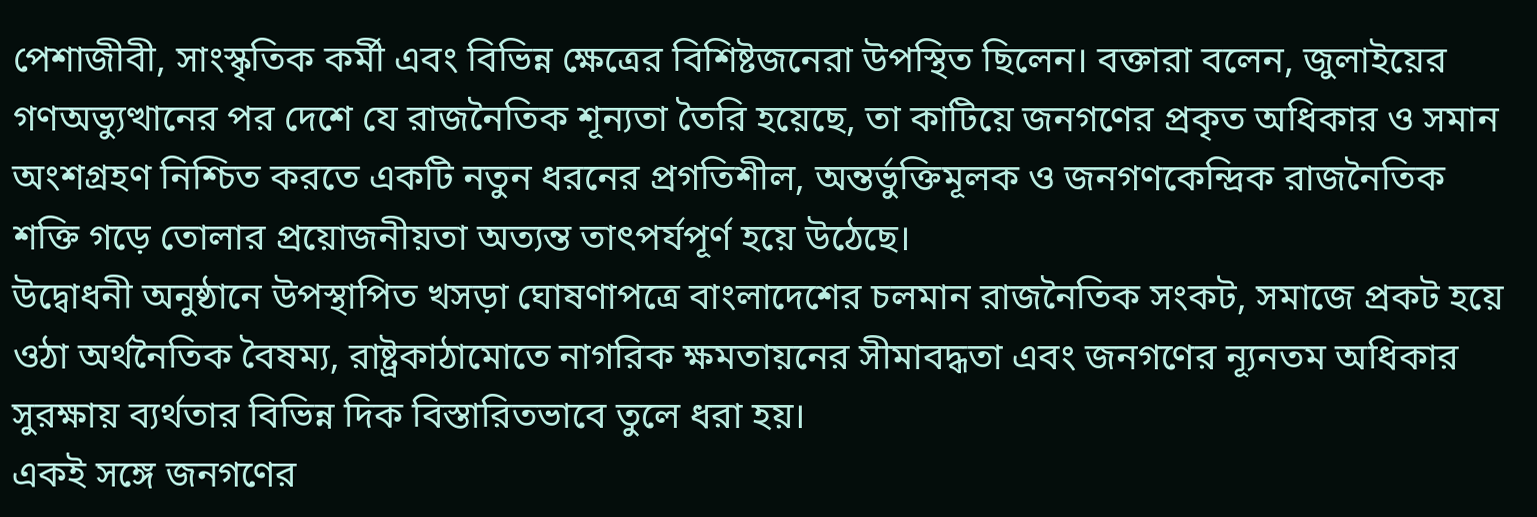পেশাজীবী, সাংস্কৃতিক কর্মী এবং বিভিন্ন ক্ষেত্রের বিশিষ্টজনেরা উপস্থিত ছিলেন। বক্তারা বলেন, জুলাইয়ের গণঅভ্যুত্থানের পর দেশে যে রাজনৈতিক শূন্যতা তৈরি হয়েছে, তা কাটিয়ে জনগণের প্রকৃত অধিকার ও সমান অংশগ্রহণ নিশ্চিত করতে একটি নতুন ধরনের প্রগতিশীল, অন্তর্ভুক্তিমূলক ও জনগণকেন্দ্রিক রাজনৈতিক শক্তি গড়ে তোলার প্রয়োজনীয়তা অত্যন্ত তাৎপর্যপূর্ণ হয়ে উঠেছে।
উদ্বোধনী অনুষ্ঠানে উপস্থাপিত খসড়া ঘোষণাপত্রে বাংলাদেশের চলমান রাজনৈতিক সংকট, সমাজে প্রকট হয়ে ওঠা অর্থনৈতিক বৈষম্য, রাষ্ট্রকাঠামোতে নাগরিক ক্ষমতায়নের সীমাবদ্ধতা এবং জনগণের ন্যূনতম অধিকার সুরক্ষায় ব্যর্থতার বিভিন্ন দিক বিস্তারিতভাবে তুলে ধরা হয়।
একই সঙ্গে জনগণের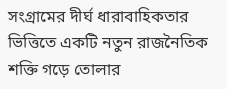সংগ্রামের দীর্ঘ ধারাবাহিকতার ভিত্তিতে একটি নতুন রাজনৈতিক শক্তি গড়ে তোলার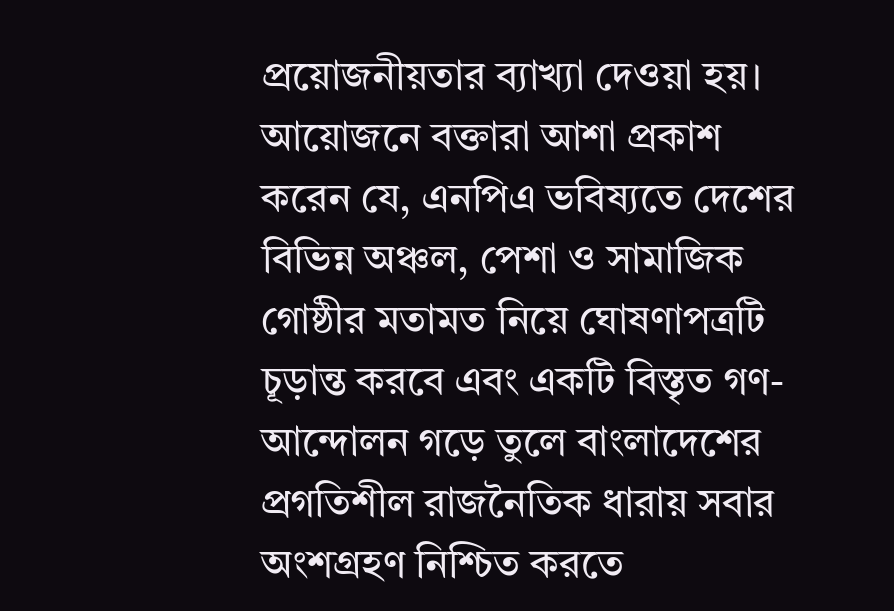প্রয়োজনীয়তার ব্যাখ্যা দেওয়া হয়।
আয়োজনে বক্তারা আশা প্রকাশ করেন যে, এনপিএ ভবিষ্যতে দেশের বিভিন্ন অঞ্চল, পেশা ও সামাজিক গোষ্ঠীর মতামত নিয়ে ঘোষণাপত্রটি চূড়ান্ত করবে এবং একটি বিস্তৃত গণ-আন্দোলন গড়ে তুলে বাংলাদেশের প্রগতিশীল রাজনৈতিক ধারায় সবার অংশগ্রহণ নিশ্চিত করতে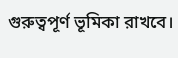গুরুত্বপূর্ণ ভূমিকা রাখবে।